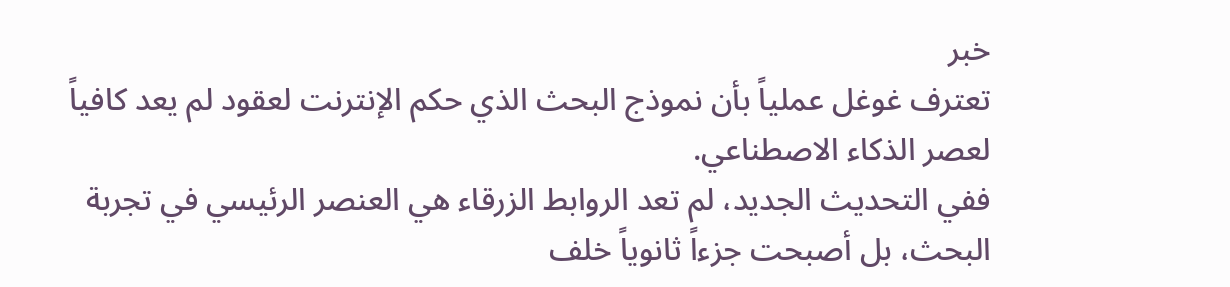خبر
تعترف غوغل عملياً بأن نموذج البحث الذي حكم الإنترنت لعقود لم يعد كافياً لعصر الذكاء الاصطناعي.
ففي التحديث الجديد، لم تعد الروابط الزرقاء هي العنصر الرئيسي في تجربة البحث، بل أصبحت جزءاً ثانوياً خلف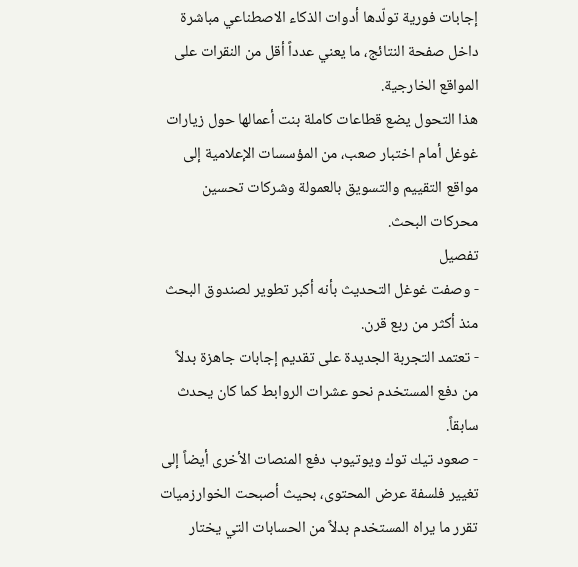إجابات فورية تولّدها أدوات الذكاء الاصطناعي مباشرة داخل صفحة النتائج، ما يعني عدداً أقل من النقرات على المواقع الخارجية.
هذا التحول يضع قطاعات كاملة بنت أعمالها حول زيارات غوغل أمام اختبار صعب، من المؤسسات الإعلامية إلى مواقع التقييم والتسويق بالعمولة وشركات تحسين محركات البحث.
تفصيل
- وصفت غوغل التحديث بأنه أكبر تطوير لصندوق البحث منذ أكثر من ربع قرن.
- تعتمد التجربة الجديدة على تقديم إجابات جاهزة بدلاً من دفع المستخدم نحو عشرات الروابط كما كان يحدث سابقاً.
- صعود تيك توك ويوتيوب دفع المنصات الأخرى أيضاً إلى تغيير فلسفة عرض المحتوى، بحيث أصبحت الخوارزميات تقرر ما يراه المستخدم بدلاً من الحسابات التي يختار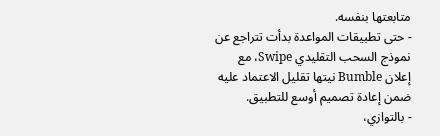متابعتها بنفسه.
- حتى تطبيقات المواعدة بدأت تتراجع عن نموذج السحب التقليدي Swipe، مع إعلان Bumble نيتها تقليل الاعتماد عليه ضمن إعادة تصميم أوسع للتطبيق.
- بالتوازي،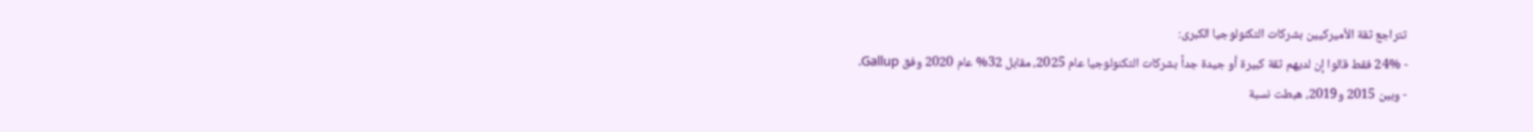تتراجع ثقة الأميركيين بشركات التكنولوجيا الكبرى:
- 24% فقط قالوا إن لديهم ثقة كبيرة أو جيدة جداً بشركات التكنولوجيا عام 2025، مقابل 32% عام 2020 وفق Gallup.
- وبين 2015 و2019، هبطت نسبة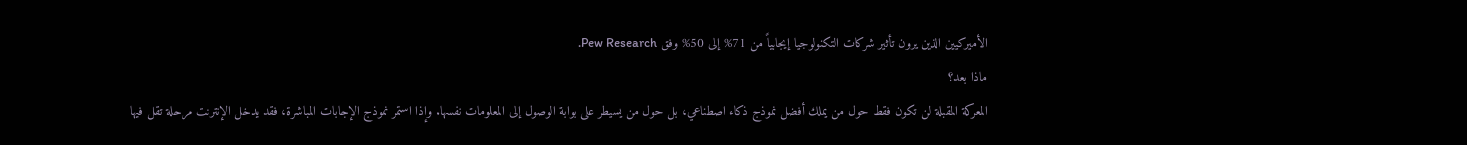الأميركيين الذين يرون تأثير شركات التكنولوجيا إيجابياً من 71% إلى 50% وفق Pew Research.
ماذا بعد؟
المعركة المقبلة لن تكون فقط حول من يملك أفضل نموذج ذكاء اصطناعي، بل حول من يسيطر على بوابة الوصول إلى المعلومات نفسها. وإذا استمر نموذج الإجابات المباشرة، فقد يدخل الإنترنت مرحلة تقل فيها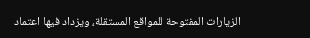الزيارات المفتوحة للمواقع المستقلة، ويزداد فيها اعتماد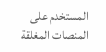المستخدم على المنصات المغلقة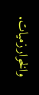والخوارزميات.